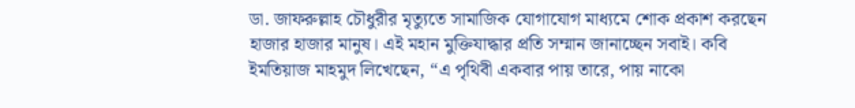ডা. জাফরুল্লাহ চৌধুরীর মৃত্যুতে সামাজিক যোগাযোগ মাধ্যমে শোক প্রকাশ করছেন হাজার হাজার মানুষ। এই মহান মুক্তিযাদ্ধার প্রতি সম্মান জানাচ্ছেন সবাই। কবি ইমতিয়াজ মাহমুদ লিখেছেন, “এ পৃথিবী একবার পায় তারে, পায় নাকো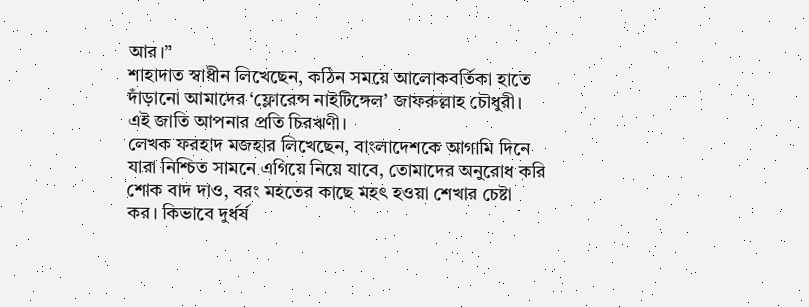আর।”
শাহাদাত স্বাধীন লিখেছেন, কঠিন সময়ে আলোকবর্তিকা হাতে দাঁড়ানো আমাদের ‘ফ্লোরেন্স নাইটিঙ্গেল’ জাফরুল্লাহ চৌধুরী। এই জাতি আপনার প্রতি চিরঋণী।
লেখক ফরহাদ মজহার লিখেছেন, বাংলাদেশকে আগামি দিনে যারা নিশ্চিত সামনে এগিয়ে নিয়ে যাবে, তোমাদের অনুরোধ করি শোক বাদ দাও, বরং মহতের কাছে মহৎ হওয়া শেখার চেষ্টা কর। কিভাবে দুর্ধর্ষ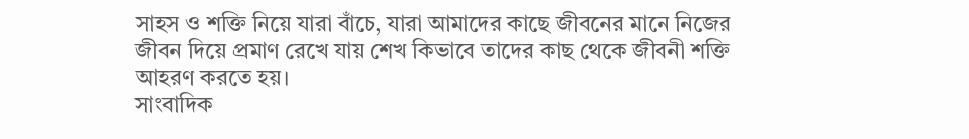সাহস ও শক্তি নিয়ে যারা বাঁচে, যারা আমাদের কাছে জীবনের মানে নিজের জীবন দিয়ে প্রমাণ রেখে যায় শেখ কিভাবে তাদের কাছ থেকে জীবনী শক্তি আহরণ করতে হয়।
সাংবাদিক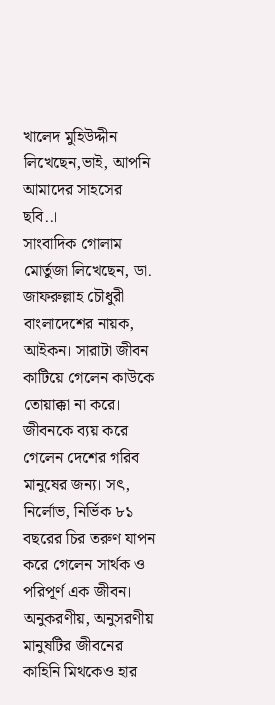খালেদ মুহিউদ্দীন লিখেছেন,ভাই, আপনি আমাদের সাহসের ছবি..।
সাংবাদিক গোলাম মোর্তুজা লিখেছেন, ডা. জাফরুল্লাহ চৌধুরী বাংলাদেশের নায়ক, আইকন। সারাটা জীবন কাটিয়ে গেলেন কাউকে তোয়াক্কা না করে। জীবনকে ব্যয় করে গেলেন দেশের গরিব মানুষের জন্য। সৎ, নির্লোভ, নির্ভিক ৮১ বছরের চির তরুণ যাপন করে গেলেন সার্থক ও পরিপূর্ণ এক জীবন। অনুকরণীয়, অনুসরণীয় মানুষটির জীবনের কাহিনি মিথকেও হার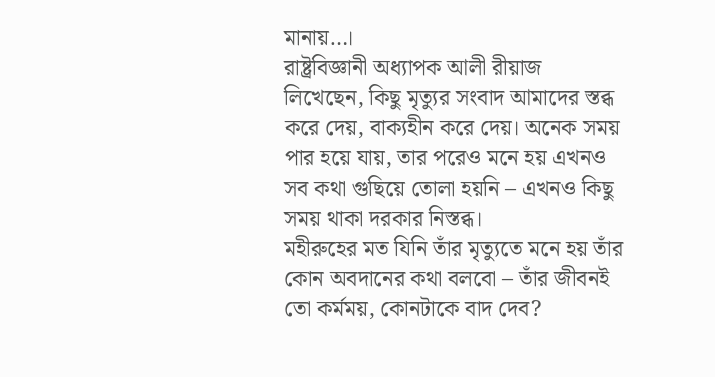মানায়…।
রাষ্ট্রবিজ্ঞানী অধ্যাপক আলী রীয়াজ লিখেছেন, কিছু মৃত্যুর সংবাদ আমাদের স্তব্ধ করে দেয়, বাক্যহীন করে দেয়। অনেক সময় পার হয়ে যায়, তার পরেও মনে হয় এখনও সব কথা গুছিয়ে তোলা হয়নি – এখনও কিছু সময় থাকা দরকার নিস্তব্ধ।
মহীরুহের মত যিনি তাঁর মৃত্যুতে মনে হয় তাঁর কোন অবদানের কথা বলবো – তাঁর জীবনই তো কর্মময়, কোনটাকে বাদ দেব?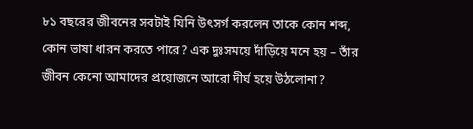৮১ বছরের জীবনের সবটাই যিনি উৎসর্গ করলেন তাকে কোন শব্দ, কোন ভাষা ধারন করতে পারে? এক দুঃসময়ে দাঁড়িয়ে মনে হয় – তাঁর জীবন কেনো আমাদের প্রয়োজনে আরো দীর্ঘ হয়ে উঠলোনা?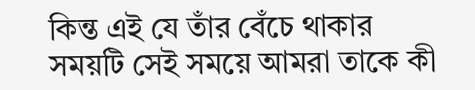কিন্ত এই যে তাঁর বেঁচে থাকার সময়টি সেই সময়ে আমরা তাকে কী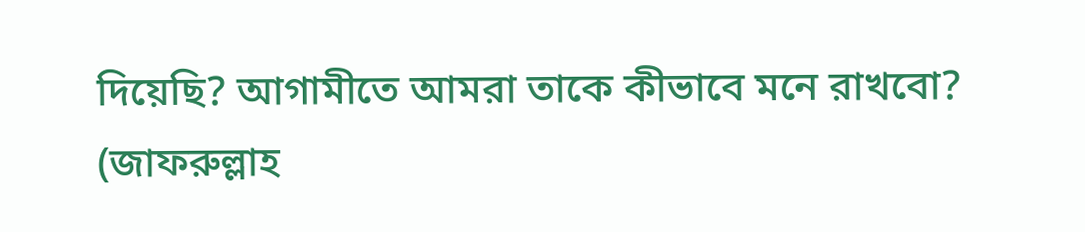দিয়েছি? আগামীতে আমরা তাকে কীভাবে মনে রাখবো?
(জাফরুল্লাহ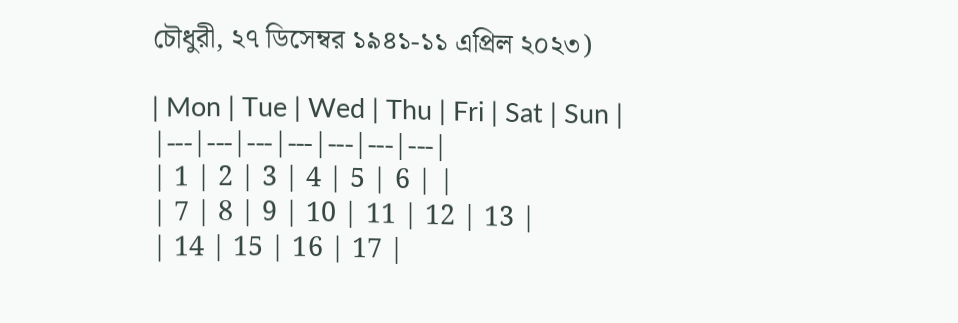চৌধুরী, ২৭ ডিসেম্বর ১৯৪১-১১ এপ্রিল ২০২৩)

| Mon | Tue | Wed | Thu | Fri | Sat | Sun |
|---|---|---|---|---|---|---|
| 1 | 2 | 3 | 4 | 5 | 6 | |
| 7 | 8 | 9 | 10 | 11 | 12 | 13 |
| 14 | 15 | 16 | 17 |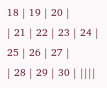18 | 19 | 20 |
| 21 | 22 | 23 | 24 | 25 | 26 | 27 |
| 28 | 29 | 30 | ||||